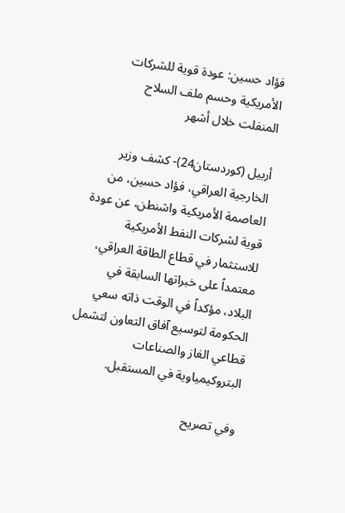فؤاد حسين: عودة قوية للشركات الأمريكية وحسم ملف السلاح المنفلت خلال أشهر

أربيل (كوردستان24)- كشف وزير الخارجية العراقي، فؤاد حسين، من العاصمة الأمريكية واشنطن، عن عودة قوية لشركات النفط الأمريكية للاستثمار في قطاع الطاقة العراقي، معتمداً على خبراتها السابقة في البلاد، مؤكداً في الوقت ذاته سعي الحكومة لتوسيع آفاق التعاون لتشمل قطاعي الغاز والصناعات البتروكيمياوية في المستقبل.

وفي تصريح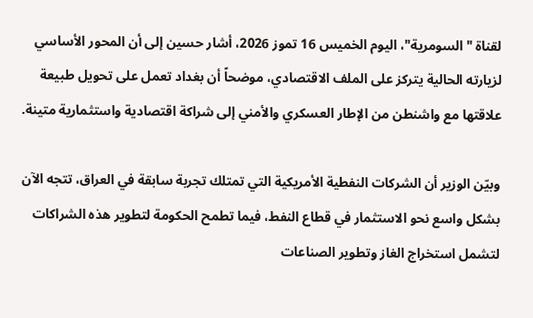لقناة "السومرية"، اليوم الخميس 16 تموز 2026، أشار حسين إلى أن المحور الأساسي لزيارته الحالية يتركز على الملف الاقتصادي، موضحاً أن بغداد تعمل على تحويل طبيعة علاقتها مع واشنطن من الإطار العسكري والأمني إلى شراكة اقتصادية واستثمارية متينة.

وبيّن الوزير أن الشركات النفطية الأمريكية التي تمتلك تجربة سابقة في العراق، تتجه الآن بشكل واسع نحو الاستثمار في قطاع النفط، فيما تطمح الحكومة لتطوير هذه الشراكات لتشمل استخراج الغاز وتطوير الصناعات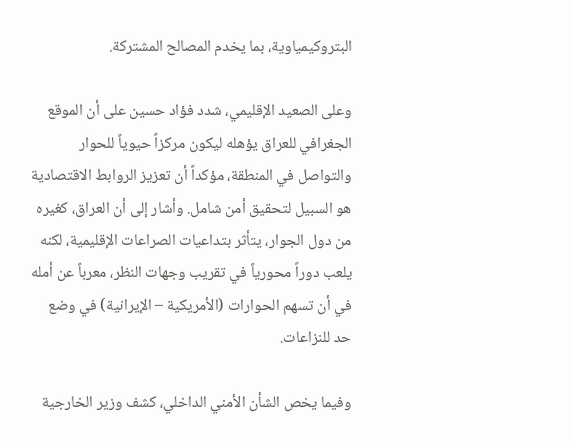البتروكيمياوية، بما يخدم المصالح المشتركة.

وعلى الصعيد الإقليمي، شدد فؤاد حسين على أن الموقع الجغرافي للعراق يؤهله ليكون مركزاً حيوياً للحوار والتواصل في المنطقة، مؤكداً أن تعزيز الروابط الاقتصادية هو السبيل لتحقيق أمن شامل. وأشار إلى أن العراق، كغيره من دول الجوار، يتأثر بتداعيات الصراعات الإقليمية، لكنه يلعب دوراً محورياً في تقريب وجهات النظر، معرباً عن أمله في أن تسهم الحوارات (الأمريكية – الإيرانية) في وضع حد للنزاعات.

وفيما يخص الشأن الأمني الداخلي، كشف وزير الخارجية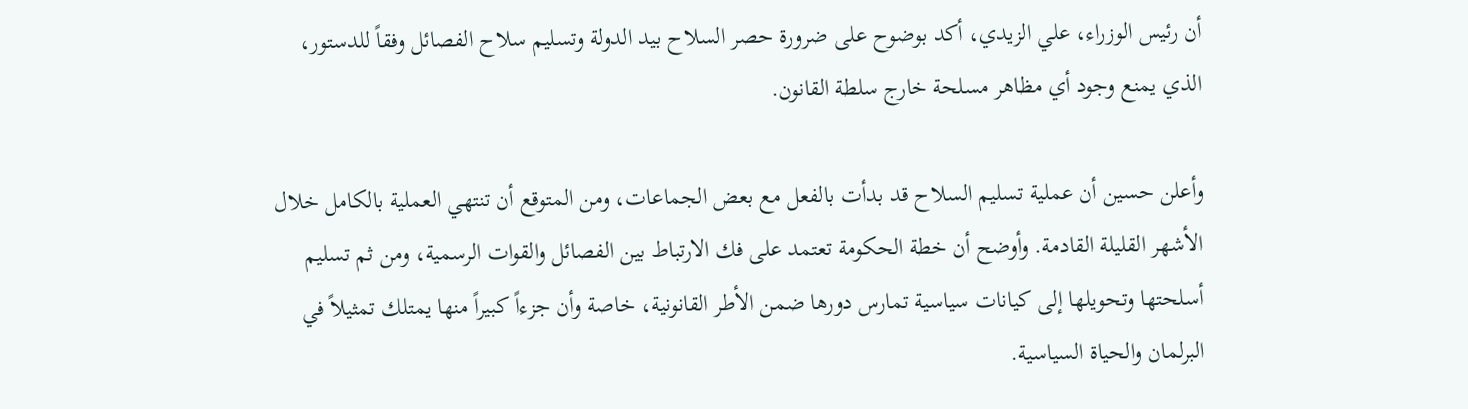أن رئيس الوزراء، علي الزيدي، أكد بوضوح على ضرورة حصر السلاح بيد الدولة وتسليم سلاح الفصائل وفقاً للدستور، الذي يمنع وجود أي مظاهر مسلحة خارج سلطة القانون.

وأعلن حسين أن عملية تسليم السلاح قد بدأت بالفعل مع بعض الجماعات، ومن المتوقع أن تنتهي العملية بالكامل خلال الأشهر القليلة القادمة. وأوضح أن خطة الحكومة تعتمد على فك الارتباط بين الفصائل والقوات الرسمية، ومن ثم تسليم أسلحتها وتحويلها إلى كيانات سياسية تمارس دورها ضمن الأطر القانونية، خاصة وأن جزءاً كبيراً منها يمتلك تمثيلاً في البرلمان والحياة السياسية.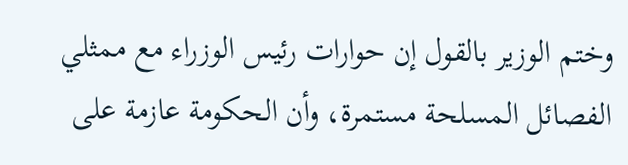وختم الوزير بالقول إن حوارات رئيس الوزراء مع ممثلي الفصائل المسلحة مستمرة، وأن الحكومة عازمة على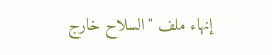إنهاء ملف "السلاح خارج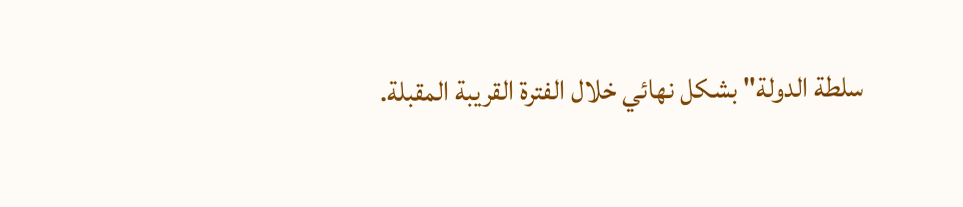سلطة الدولة" بشكل نهائي خلال الفترة القريبة المقبلة.